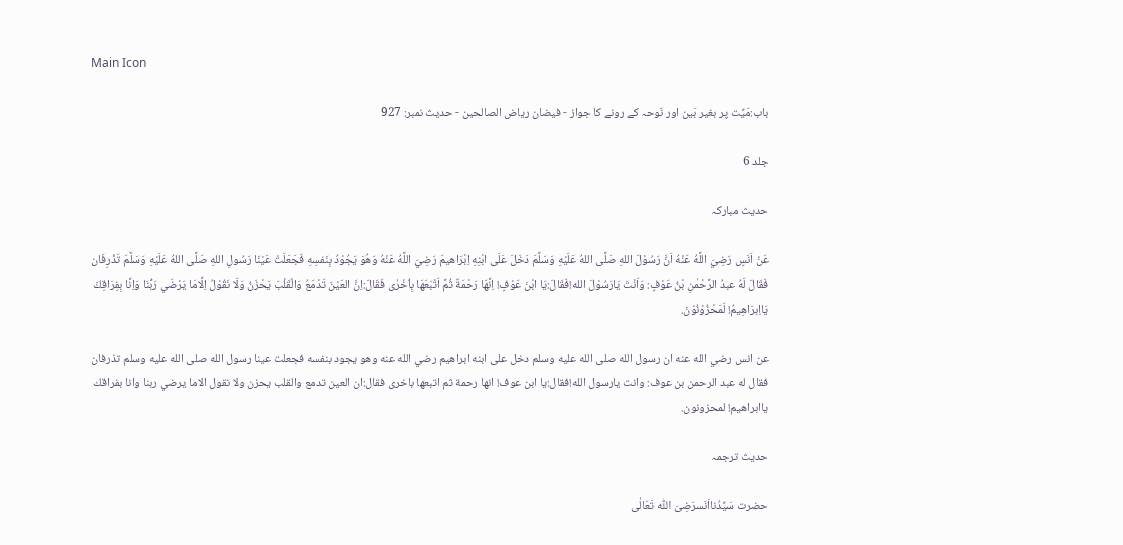Main Icon

باب:مَیِّت پر بغیر بَین اور نَوحہ کے رونے کا جواز - فیضان ریاض الصالحین - حدیث نمبر: 927

جلد 6

حدیث مبارکہ

عَنْ اَنَسٍ رَضِيَ اللَّهُ عَنْهُ اَنَّ رَسُوْلَ اللهِ صَلَّى اللهُ عَلَيْهِ وَسَلَّمَ دَخَلَ عَلَى ابْنِهِ اِبْرَاهيمَ رَضِيَ اللَّهُ عَنْهُ وَهُوَ يَجُوْدُ بِنَفسِهِ فَجَعَلَتْ عَيْنَا رَسُولِ اللهِ صَلَّى اللهُ عَلَيْهِ وَسَلَّمَ تَذْرِفَان فَقَالَ لَهُ عبدُ الرَّحْمٰنِ بْنُ عَوْفٍ: وَاَنْتَ يَارَسُوْلَ الله!فَقَالَ:يَا ابْنَ عَوْفٍ! اِنَّهَا رَحْمَةٌ ثُمَّ اَتْبَعَهَا بِاُخْرٰى فَقَالَ:اِنَّ العَيْنَ تَدْمَعُ وَالْقَلْبَ يَحْزَنُ وَلَا نَقُوْلُ اِلَّامَا يَرْضَي رَبُّنَا وَاِنَّا بِفِرَاقِكَ يَااِبرَاهِيمُ! لَمَحْزُوْنُوْنَ.

عن انس رضي الله عنه ان رسول الله صلى الله عليه وسلم دخل على ابنه ابراهيم رضي الله عنه وهو يجود بنفسه فجعلت عينا رسول الله صلى الله عليه وسلم تذرفان فقال له عبد الرحمن بن عوف: وانت يارسول الله!فقال:يا ابن عوف! انها رحمة ثم اتبعها باخرى فقال:ان العين تدمع والقلب يحزن ولا نقول الاما يرضي ربنا وانا بفراقك ياابراهيم! لمحزونون.

حدیث ترجمہ

حضرت سَیِّدُنااَنَسرَضِیَ اللّٰہ تَعَالٰی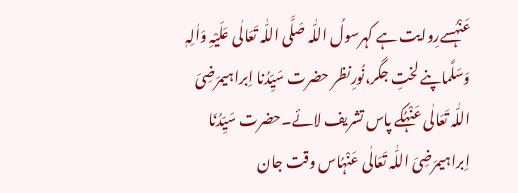عَنْہُسےرِوایت ہے کہرسولُ اللّٰہ صَلَّی اللّٰہ تَعَالٰی عَلَیْہِ وَاٰلِہٖ وَسَلَّماپنے لختِ جگر،نُورِنظر حضرت سَیِّدُنا اِبراہیمرَضِیَ اللّٰہ تَعَالٰی عَنْہُکے پاس تشریف لائے۔حضرت سَیِّدُنَا اِبراہیمرَضِیَ اللّٰہ تَعَالٰی عَنْہُاس وقت جان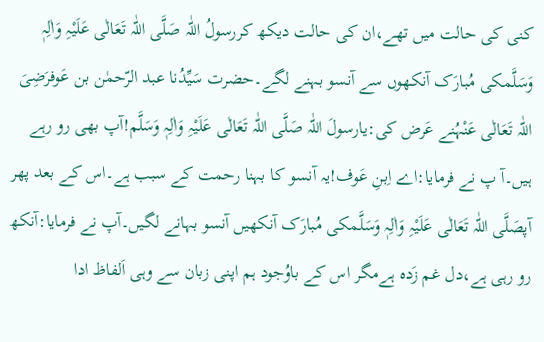کنی کی حالت میں تھے،ان کی حالت دیکھ کررسولُ اللّٰہ صَلَّی اللّٰہ تَعَالٰی عَلَیْہِ وَاٰلِہٖ وَسَلَّمکی مُبارَک آنکھوں سے آنسو بہنے لگے۔حضرت سَیِّدُنا عبد الرّحمٰن بن عَوفرَضِیَ اللّٰہ تَعَالٰی عَنْہُنے عَرض کی:یارسولَ اللّٰہ صَلَّی اللّٰہ تَعَالٰی عَلَیْہِ وَاٰلِہٖ وَسَلَّم!آپ بھی رو رہے ہیں۔آ پ نے فرمایا:اے اِبنِ عَوف!یہ آنسو کا بہنا رحمت کے سبب ہے۔اس کے بعد پھر آپصَلَّی اللّٰہ تَعَالٰی عَلَیْہِ وَاٰلِہٖ وَسَلَّمکی مُبارَک آنکھیں آنسو بہانے لگیں۔آپ نے فرمایا:آنکھ رو رہی ہے،دل غم زَدہ ہےمگر اس کے باوُجود ہم اپنی زبان سے وہی اَلفاظ ادا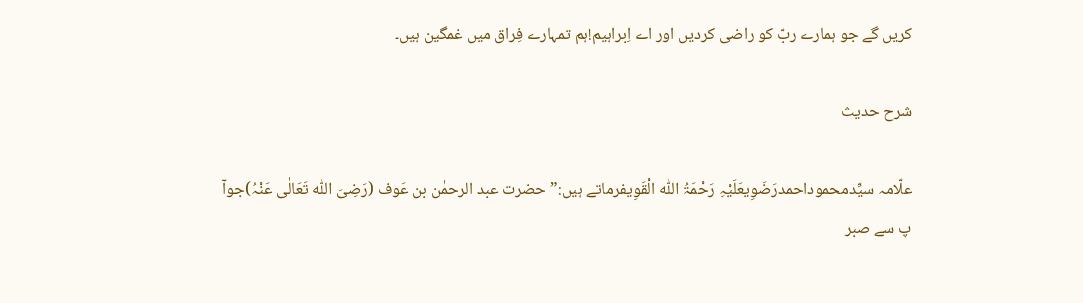کریں گے جو ہمارے ربّ کو راضی کردیں اور اے اِبراہیم!ہم تمہارے فِراق میں غمگین ہیں۔

شرح حدیث

علّامہ سیِّدمحموداحمدرَضَوِیعَلَیْہِ رَحْمَۃُ اللّٰہ الْقَوِیفرماتے ہیں:”حضرت عبد الرحمٰن بن عَوف (رَضِیَ اللّٰہ تَعَالٰی عَنْہُ)جوآ پ سے صبر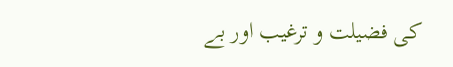کی فضیلت و ترغیب اور بے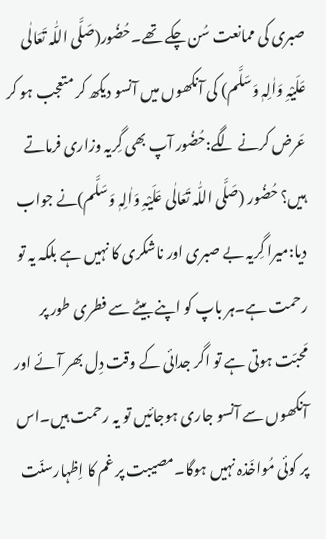صبری کی ممانعت سُن چکے تھے۔حُضُور(صَلَّی اللّٰہ تَعَالٰی عَلَیْہِ وَاٰلِہٖ وَسَلَّم) کی آنکھوں میں آنسو دیکھ کر متعجب ہو کر عَرض کرنے لگے:حُضُور آپ بھی گِریہ وزاری فرماتے ہیں؟ حُضُور (صَلَّی اللّٰہ تَعَالٰی عَلَیْہِ وَاٰلِہٖ وَسَلَّم)نے جواب دیا:میرا گِریہ بے صبری اور ناشکری کا نہیں ہے بلکہ یہ تو رحمت ہے۔ہر باپ کو اپنے بیٹے سے فطری طور پر مَحبّت ہوتی ہے تو اگر جدائی کے وقت دِل بھر آئے اور آنکھوں سے آنسو جاری ہوجائیں تو یہ رحمت ہیں۔اس پر کوئی مُواخَذہ نہیں ہوگا۔مصیبت پر غم کا اِظہارسنّت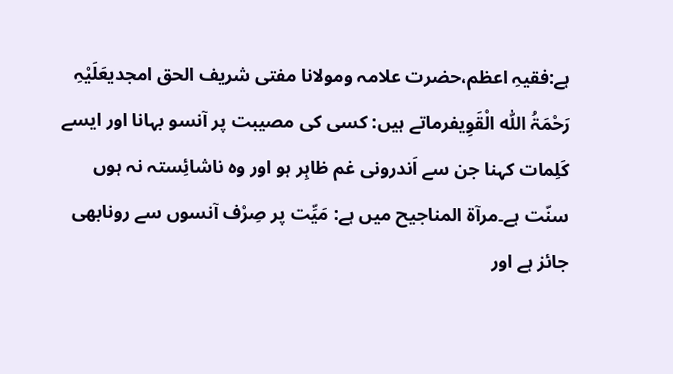ہے:فقیہِ اعظم،حضرت علامہ ومولانا مفتی شریف الحق امجدیعَلَیْہِ رَحْمَۃُ اللّٰہ الْقَوِیفرماتے ہیں: کسی کی مصیبت پر آنسو بہانا اور ایسے کَلِمات کہنا جن سے اَندرونی غم ظاہِر ہو اور وہ ناشائِستہ نہ ہوں سنّت ہے۔مرآۃ المناجیح میں ہے: مَیِّت پر صِرْف آنسوں سے رونابھی جائز ہے اور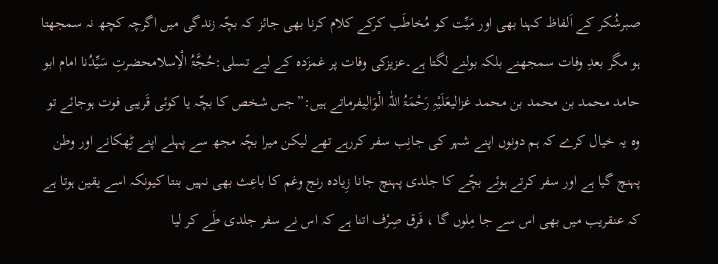صبرشُکر کے اَلفاظ کہنا بھی اور مَیِّت کو مُخاطَب کرکے کلام کرنا بھی جائز کہ بچّہ زندگی میں اگرچہ کچھ نہ سمجھتا ہو مگر بعدِ وفات سمجھنے بلکہ بولنے لگتا ہے۔عزیزکی وفات پر غمزَدہ کے لیے تسلی:حُجَّۃُ الْاِسلامحضرتِ سَیِّدُنا امام ابو حامد محمد بن محمد بن محمد غزالیعَلَیْہِ رَحْمَۃُ اللّٰہ الْوَالِیفرماتے ہیں:”جس شخص کا بچّہ یا کوئی قَریبی فوت ہوجائے تو وہ یہ خیال کرے کہ ہم دونوں اپنے شہر کی جانِب سفر کررہے تھے لیکن میرا بچّہ مجھ سے پہلے اپنے ٹِھکانے اور وطن پہنچ گیا ہے اور سفر کرتے ہوئے بچّے کا جلدی پہنچ جانا زِیادہ رنج وغم کا باعِث بھی نہیں بنتا کیونکہ اسے یقین ہوتا ہے کہ عنقریب میں بھی اس سے جا مِلوں گا ، فَرق صِرْف اتنا ہے کہ اس نے سفر جلدی طَے کر لیا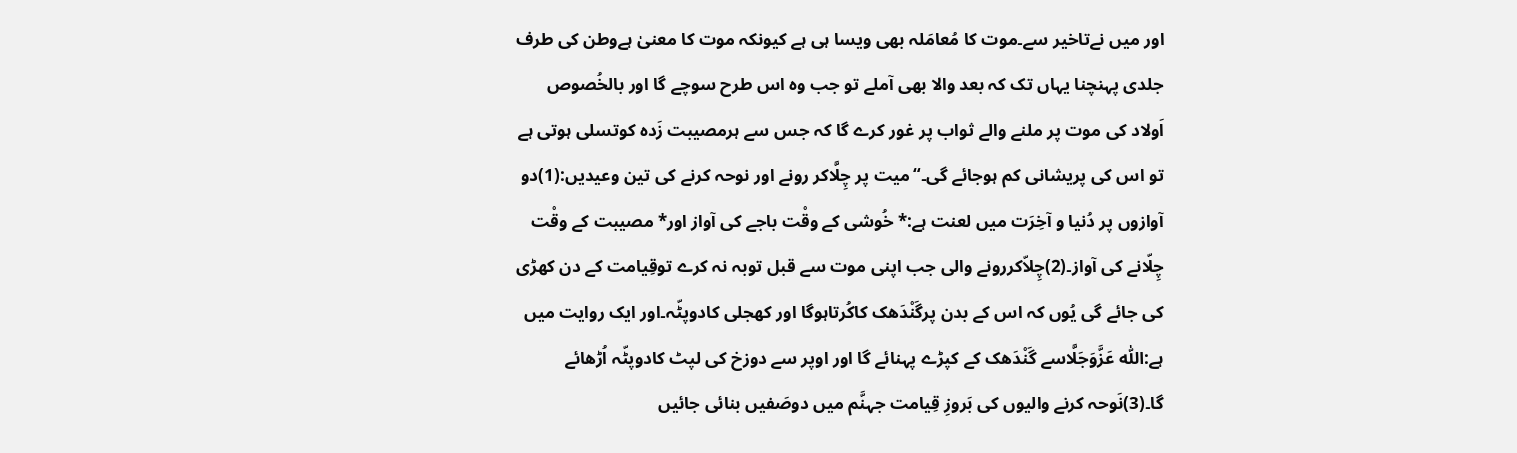اور میں نےتاخیر سے۔موت کا مُعامَلہ بھی ویسا ہی ہے کیونکہ موت کا معنیٰ ہےوطن کی طرف جلدی پہنچنا یہاں تک کہ بعد والا بھی آملے تو جب وہ اس طرح سوچے گا اور بالخُصوص اَولاد کی موت پر ملنے والے ثواب پر غور کرے گا کہ جس سے ہرمصیبت زَدہ کوتسلی ہوتی ہے تو اس کی پریشانی کم ہوجائے گی۔“میت پر چِلَّاکر رونے اور نوحہ کرنے کی تین وعیدیں:(1)دو آوازوں پر دُنیا و آخِرَت میں لعنت ہے:* خُوشی کے وقْت باجے کی آواز اور* مصیبت کے وقْت چِلّانے کی آواز۔(2)چِلاّکررونے والی جب اپنی موت سے قبل توبہ نہ کرے توقِیامت کے دن کھڑی کی جائے گی یُوں کہ اس کے بدن پرگَنْدَھک کاکُرتاہوگا اور کھجلی کادوپٹّہ۔اور ایک روایت میں ہے:اللّٰہ عَزَّوَجَلَّاسے گَنْدَھک کے کپڑے پہنائے گا اور اوپر سے دوزخ کی لپٹ کادوپٹّہ اُڑھائے گا۔(3)نَوحہ کرنے والیوں کی بَروزِ قِیامت جہنَّم میں دوصَفیں بنائی جائیں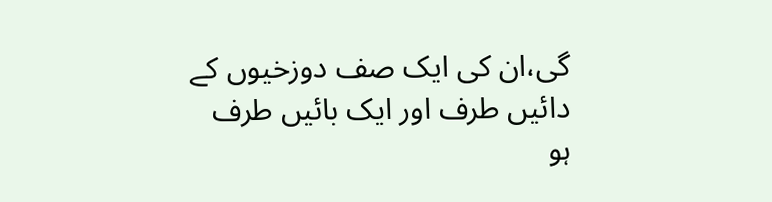گی،ان کی ایک صف دوزخیوں کے دائیں طرف اور ایک بائیں طرف ہو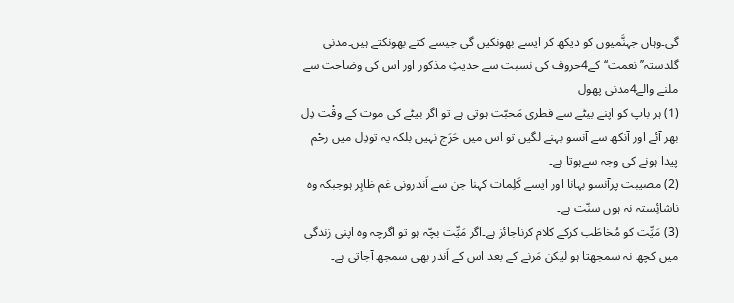گی۔وہاں جہنَّمیوں کو دیکھ کر ایسے بھونکیں گی جیسے کتے بھونکتے ہیں۔مدنی گلدستہ’’نعمت‘‘کے4حروف کی نسبت سے حدیثِ مذکور اور اس کی وضاحت سے ملنے والے4مدنی پھول
(1) ہر باپ کو اپنے بیٹے سے فطری مَحبّت ہوتی ہے تو اگر بیٹے کی موت کے وقْت دِل بھر آئے اور آنکھ سے آنسو بہنے لگیں تو اس میں حَرَج نہیں بلکہ یہ تودِل میں رحْم پیدا ہونے کی وجہ سےہوتا ہے۔
(2) مصیبت پرآنسو بہانا اور ایسے کَلِمات کہنا جن سے اَندرونی غم ظاہِر ہوجبکہ وہ ناشائِستہ نہ ہوں سنّت ہے۔
(3) مَیِّت کو مُخاطَب کرکے کلام کرناجائز ہے۔اگر مَیِّت بچّہ ہو تو اگرچہ وہ اپنی زندگی میں کچھ نہ سمجھتا ہو لیکن مَرنے کے بعد اس کے اَندر بھی سمجھ آجاتی ہے۔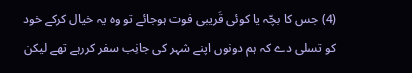(4) جس کا بچّہ یا کوئی قَریبی فوت ہوجائے تو وہ یہ خیال کرکے خود کو تسلی دے کہ ہم دونوں اپنے شہر کی جانِب سفر کررہے تھے لیکن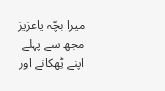میرا بچّہ یاعزیز مجھ سے پہلے اپنے ٹِھکانے اور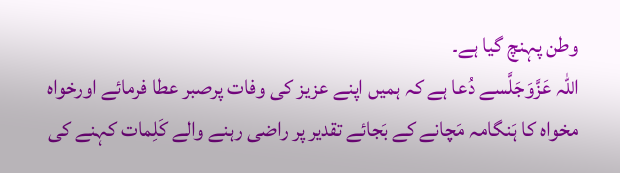وطن پہنچ گیا ہے۔
اللّٰہ عَزَّوَجَلَّسے دُعا ہے کہ ہمیں اپنے عزیز کی وفات پرصبر عطا فرمائے اورخواہ مخواہ کا ہَنگامہ مَچانے کے بَجائے تقدیر پر راضی رہنے والے کَلِمات کہنے کی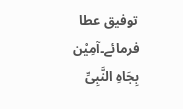توفیق عطا فرمائے۔آمِیْن بِجَاہِ النَّبِیِّ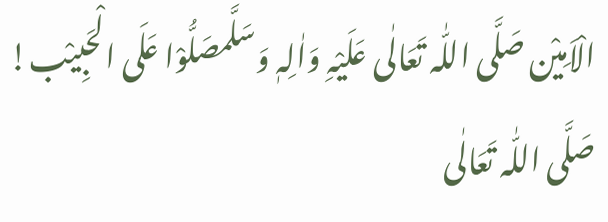الْاَمِیْن صَلَّی اللّٰہ تَعَالٰی عَلَیْہِ وَاٰلِہٖ وَسَلَّمصَلُّوْا عَلَی الْحَبِیْب! صَلَّی اللّٰہ تَعَالٰی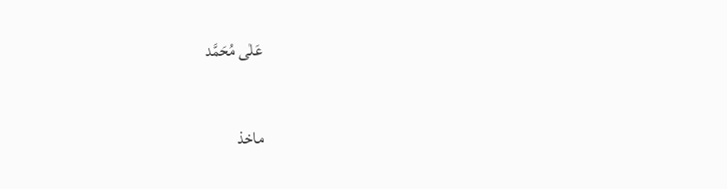عَلٰی مُحَمَّد

ماخذ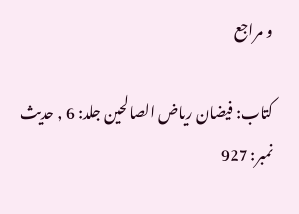و مراجع

کتاب: فیضان ریاض الصالحین جلد: 6 , حدیث نمبر: 927